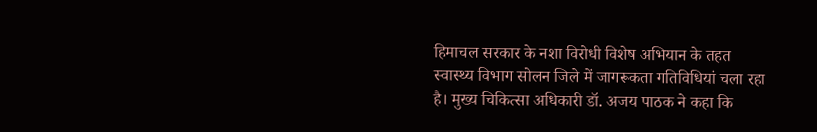हिमाचल सरकार के नशा विरोधी विशेष अभियान के तहत स्वास्थ्य विभाग सोलन जिले में जागरूकता गतिविधियां चला रहा है। मुख्य चिकित्सा अधिकारी डॉ. अजय पाठक ने कहा कि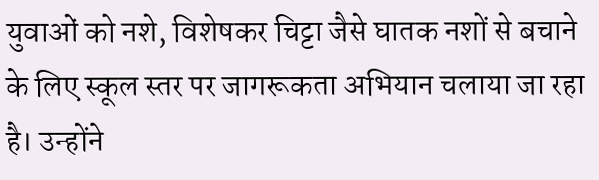युवाओं को नशे, विशेषकर चिट्टा जैसे घातक नशों से बचाने के लिए स्कूल स्तर पर जागरूकता अभियान चलाया जा रहा है। उन्होंने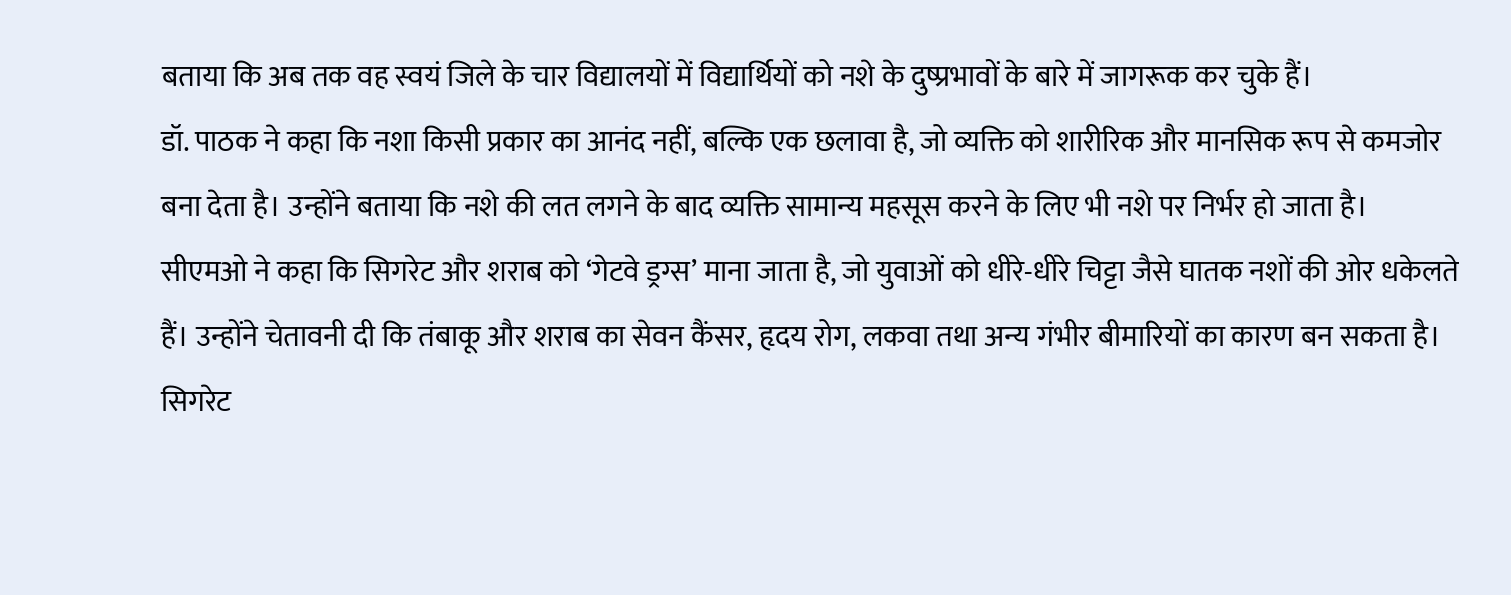बताया कि अब तक वह स्वयं जिले के चार विद्यालयों में विद्यार्थियों को नशे के दुष्प्रभावों के बारे में जागरूक कर चुके हैं।
डॉ. पाठक ने कहा कि नशा किसी प्रकार का आनंद नहीं, बल्कि एक छलावा है, जो व्यक्ति को शारीरिक और मानसिक रूप से कमजोर बना देता है। उन्होंने बताया कि नशे की लत लगने के बाद व्यक्ति सामान्य महसूस करने के लिए भी नशे पर निर्भर हो जाता है।
सीएमओ ने कहा कि सिगरेट और शराब को ‘गेटवे ड्रग्स’ माना जाता है, जो युवाओं को धीरे-धीरे चिट्टा जैसे घातक नशों की ओर धकेलते हैं। उन्होंने चेतावनी दी कि तंबाकू और शराब का सेवन कैंसर, हृदय रोग, लकवा तथा अन्य गंभीर बीमारियों का कारण बन सकता है। सिगरेट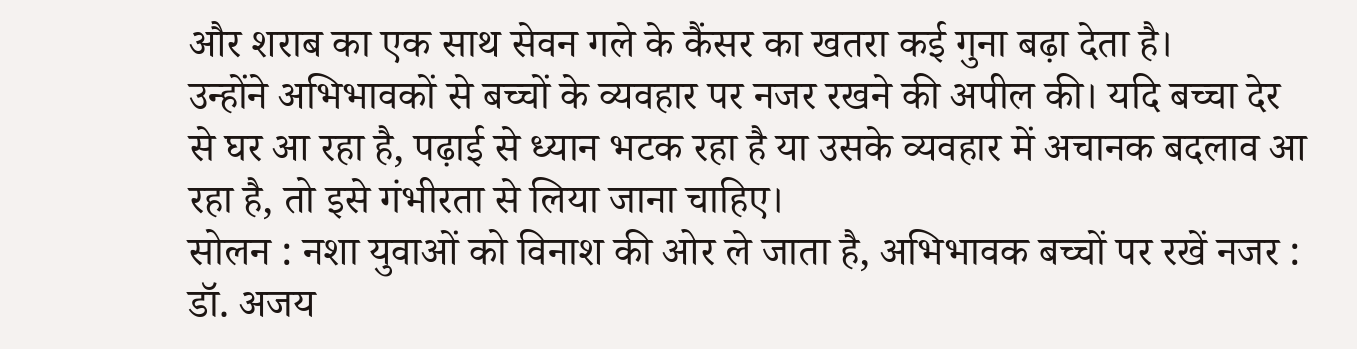और शराब का एक साथ सेवन गले के कैंसर का खतरा कई गुना बढ़ा देता है।
उन्होंने अभिभावकों से बच्चों के व्यवहार पर नजर रखने की अपील की। यदि बच्चा देर से घर आ रहा है, पढ़ाई से ध्यान भटक रहा है या उसके व्यवहार में अचानक बदलाव आ रहा है, तो इसे गंभीरता से लिया जाना चाहिए।
सोलन : नशा युवाओं को विनाश की ओर ले जाता है, अभिभावक बच्चों पर रखें नजर : डॉ. अजय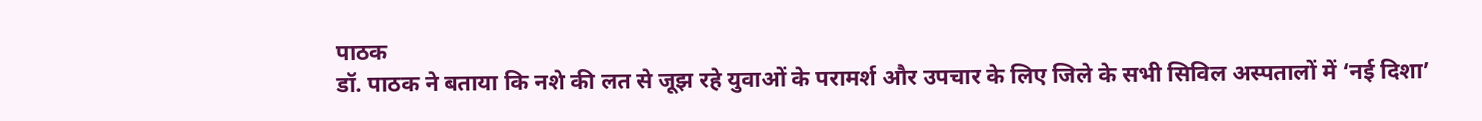पाठक
डॉ. पाठक ने बताया कि नशे की लत से जूझ रहे युवाओं के परामर्श और उपचार के लिए जिले के सभी सिविल अस्पतालों में ‘नई दिशा’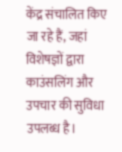केंद्र संचालित किए जा रहे हैं, जहां विशेषज्ञों द्वारा काउंसलिंग और उपचार की सुविधा उपलब्ध है।